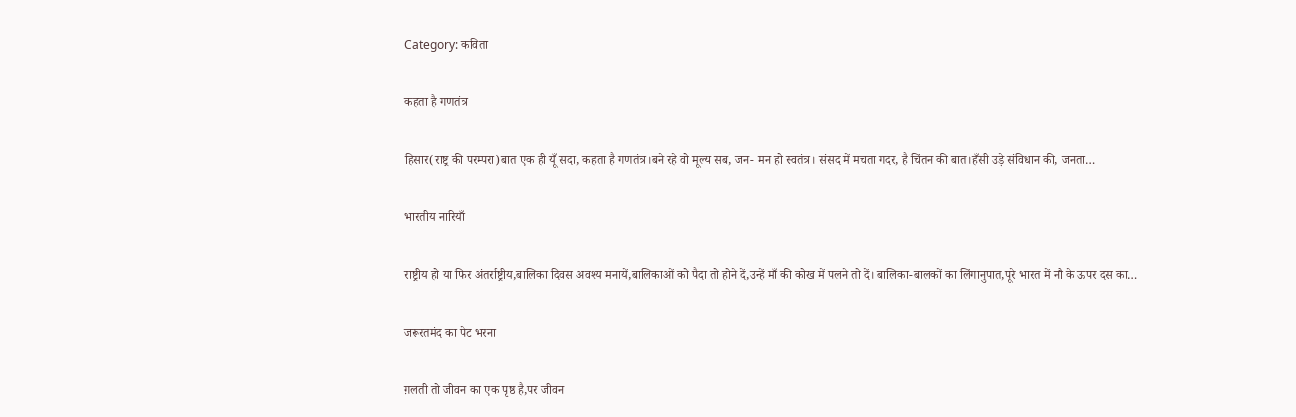Category: कविता

कहता है गणतंत्र

हिसार(राष्ट्र की परम्परा)बात एक ही यूँ सदा, कहता है गणतंत्र।बने रहे वो मूल्य सब, जन- मन हो स्वतंत्र। संसद में मचता गदर, है चिंतन की बात।हँसी उड़े संविधान की, जनता…

भारतीय नारियाँ

राष्ट्रीय हो या फिर अंतर्राष्ट्रीय,बालिका दिवस अवश्य मनायें,बालिकाओं को पैदा तो होने दें,उन्हें माँ की कोख में पलने तो दें। बालिका-बालकों का लिंगानुपात,पूरे भारत में नौ के ऊपर दस का…

जरूरतमंद का पेट भरना

ग़लती तो जीवन का एक पृष्ठ है,पर जीवन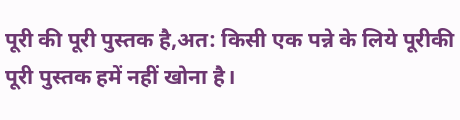पूरी की पूरी पुस्तक है,अत: किसी एक पन्ने के लिये पूरीकी पूरी पुस्तक हमें नहीं खोना है।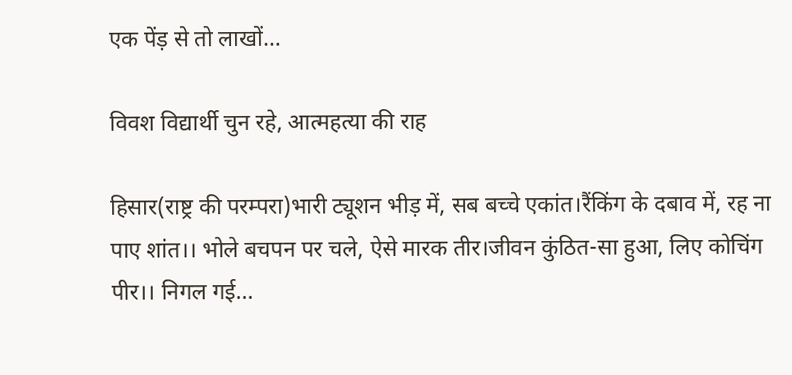एक पेंड़ से तो लाखों…

विवश विद्यार्थी चुन रहे, आत्महत्या की राह

हिसार(राष्ट्र की परम्परा)भारी ट्यूशन भीड़ में, सब बच्चे एकांत।रैंकिंग के दबाव में, रह ना पाए शांत।। भोले बचपन पर चले, ऐसे मारक तीर।जीवन कुंठित-सा हुआ, लिए कोचिंग पीर।। निगल गई…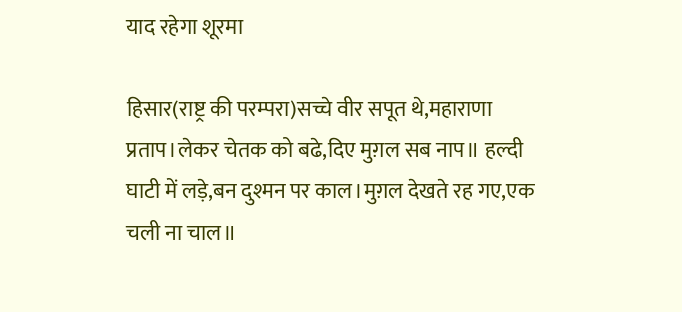याद रहेगा शूरमा

हिसार(राष्ट्र की परम्परा)सच्चे वीर सपूत थे,महाराणा प्रताप।लेकर चेतक को बढे,दिए मुग़ल सब नाप॥ हल्दी घाटी में लड़े,बन दुश्मन पर काल।मुग़ल देखते रह गए,एक चली ना चाल॥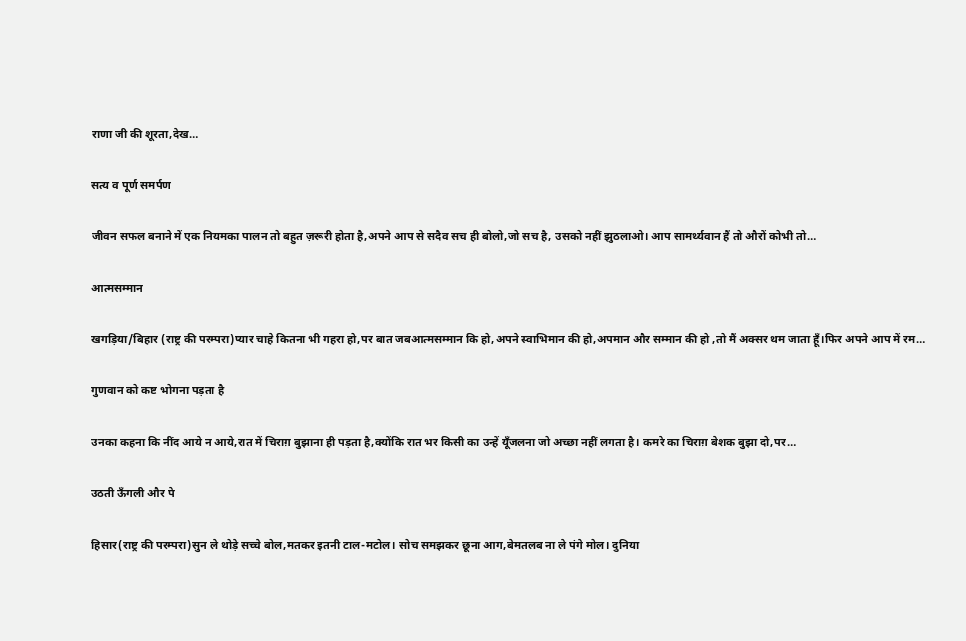राणा जी की शूरता,देख…

सत्य व पूर्ण समर्पण

जीवन सफल बनाने में एक नियमका पालन तो बहुत ज़रूरी होता है,अपने आप से सदैव सच ही बोलो,जो सच है, उसको नहीं झुठलाओ। आप सामर्थ्यवान हैं तो औरों कोभी तो…

आत्मसम्मान

खगड़िया/बिहार (राष्ट्र की परम्परा)प्यार चाहे कितना भी गहरा हो,पर बात जबआत्मसम्मान कि हो,अपने स्वाभिमान की हो,अपमान और सम्मान की हो ,तो मैं अक्सर थम जाता हूँ।फिर अपने आप में रम…

गुणवान को कष्ट भोगना पड़ता है

उनका कहना कि नींद आये न आये,रात में चिराग़ बुझाना ही पड़ता है,क्योंकि रात भर किसी का उन्हें यूँजलना जो अच्छा नहीं लगता है। कमरे का चिराग़ बेशक बुझा दो,पर…

उठती ऊँगली और पे

हिसार(राष्ट्र की परम्परा)सुन ले थोड़े सच्चे बोल,मतकर इतनी टाल-मटोल। सोच समझकर छूना आग,बेमतलब ना ले पंगे मोल। दुनिया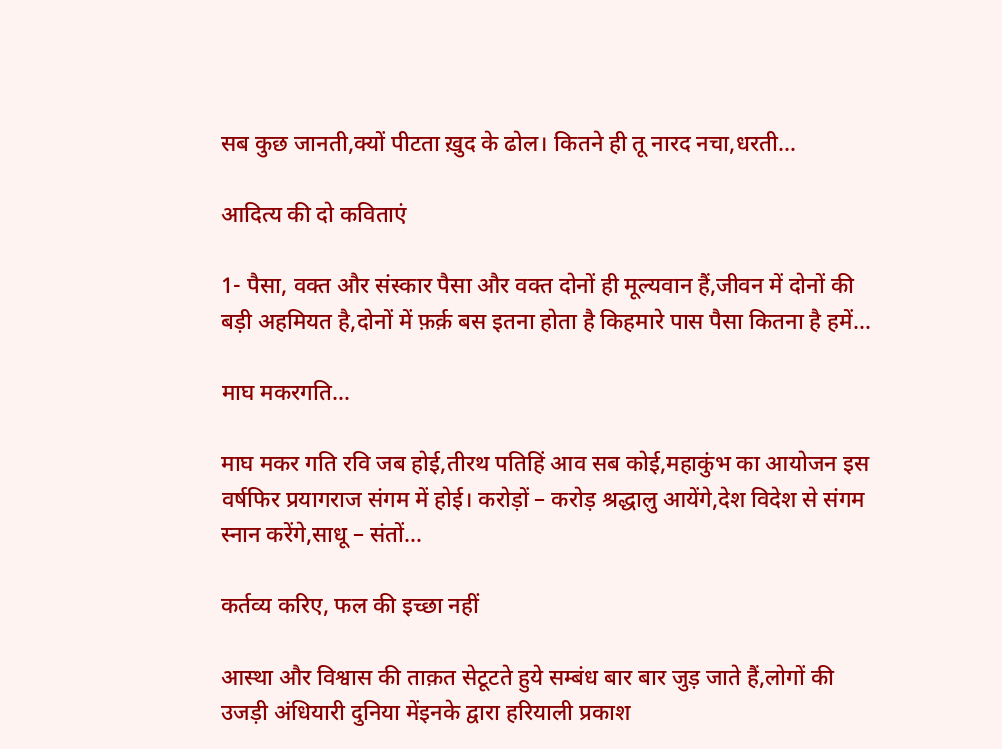सब कुछ जानती,क्यों पीटता ख़ुद के ढोल। कितने ही तू नारद नचा,धरती…

आदित्य की दो कविताएं

1- पैसा, वक्त और संस्कार पैसा और वक्त दोनों ही मूल्यवान हैं,जीवन में दोनों की बड़ी अहमियत है,दोनों में फ़र्क़ बस इतना होता है किहमारे पास पैसा कितना है हमें…

माघ मकरगति…

माघ मकर गति रवि जब होई,तीरथ पतिहिं आव सब कोई,महाकुंभ का आयोजन इस वर्षफिर प्रयागराज संगम में होई। करोड़ों – करोड़ श्रद्धालु आयेंगे,देश विदेश से संगम स्नान करेंगे,साधू – संतों…

कर्तव्य करिए, फल की इच्छा नहीं

आस्था और विश्वास की ताक़त सेटूटते हुये सम्बंध बार बार जुड़ जाते हैं,लोगों की उजड़ी अंधियारी दुनिया मेंइनके द्वारा हरियाली प्रकाश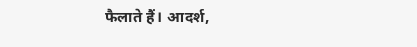फैलाते हैं। आदर्श,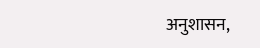अनुशासन,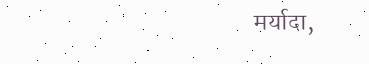मर्यादा,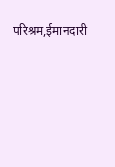परिश्रम,ईमानदारी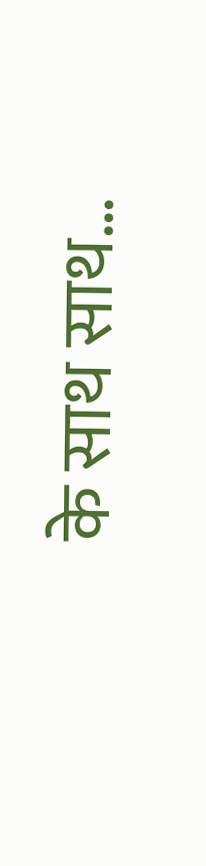के साथ साथ…